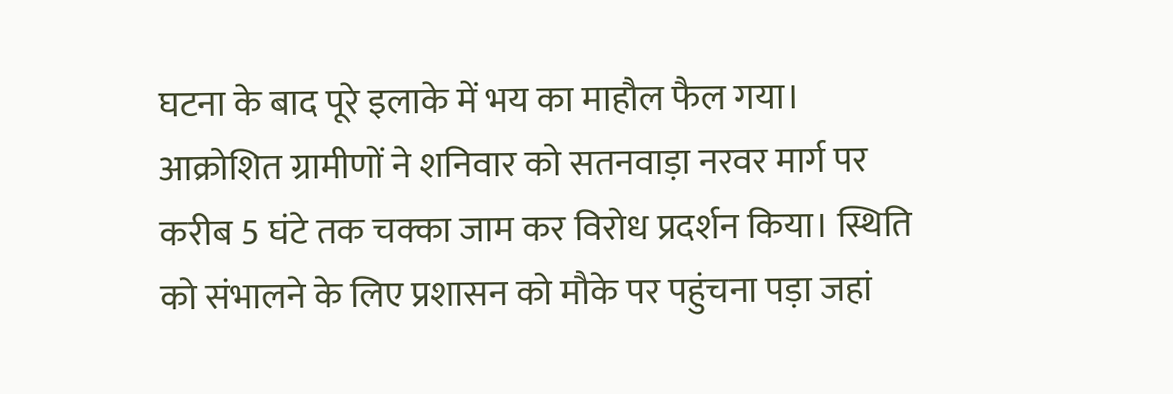घटना के बाद पूरे इलाके में भय का माहौल फैल गया। आक्रोशित ग्रामीणों ने शनिवार को सतनवाड़ा नरवर मार्ग पर करीब 5 घंटे तक चक्का जाम कर विरोध प्रदर्शन किया। स्थिति को संभालने के लिए प्रशासन को मौके पर पहुंचना पड़ा जहां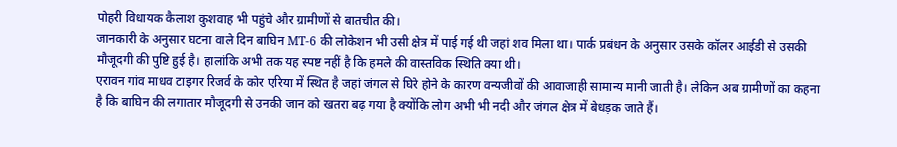पोहरी विधायक कैलाश कुशवाह भी पहुंचे और ग्रामीणों से बातचीत की।
जानकारी के अनुसार घटना वाले दिन बाघिन MT-6 की लोकेशन भी उसी क्षेत्र में पाई गई थी जहां शव मिला था। पार्क प्रबंधन के अनुसार उसके कॉलर आईडी से उसकी मौजूदगी की पुष्टि हुई है। हालांकि अभी तक यह स्पष्ट नहीं है कि हमले की वास्तविक स्थिति क्या थी।
एरावन गांव माधव टाइगर रिजर्व के कोर एरिया में स्थित है जहां जंगल से घिरे होने के कारण वन्यजीवों की आवाजाही सामान्य मानी जाती है। लेकिन अब ग्रामीणों का कहना है कि बाघिन की लगातार मौजूदगी से उनकी जान को खतरा बढ़ गया है क्योंकि लोग अभी भी नदी और जंगल क्षेत्र में बेधड़क जाते हैं।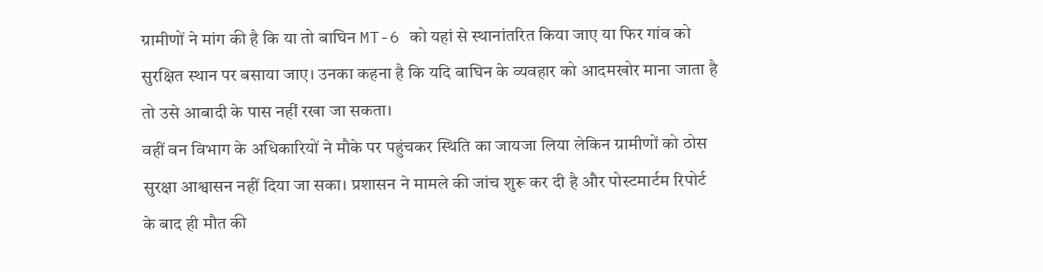ग्रामीणों ने मांग की है कि या तो बाघिन MT-6 को यहां से स्थानांतरित किया जाए या फिर गांव को सुरक्षित स्थान पर बसाया जाए। उनका कहना है कि यदि बाघिन के व्यवहार को आदमखोर माना जाता है तो उसे आबादी के पास नहीं रखा जा सकता।
वहीं वन विभाग के अधिकारियों ने मौके पर पहुंचकर स्थिति का जायजा लिया लेकिन ग्रामीणों को ठोस सुरक्षा आश्वासन नहीं दिया जा सका। प्रशासन ने मामले की जांच शुरू कर दी है और पोस्टमार्टम रिपोर्ट के बाद ही मौत की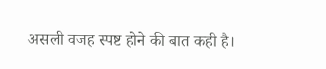असली वजह स्पष्ट होने की बात कही है।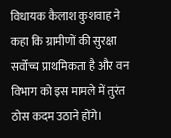विधायक कैलाश कुशवाह ने कहा कि ग्रामीणों की सुरक्षा सर्वोच्च प्राथमिकता है और वन विभाग को इस मामले में तुरंत ठोस कदम उठाने होंगे।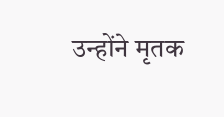उन्होंने मृतक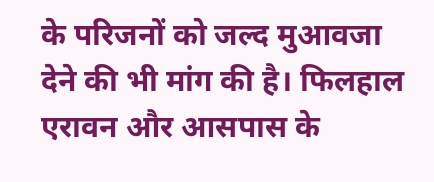के परिजनों को जल्द मुआवजा देने की भी मांग की है। फिलहाल एरावन और आसपास के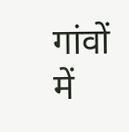गांवों में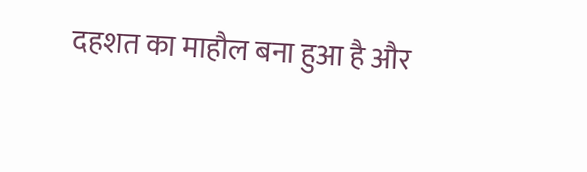दहशत का माहौल बना हुआ है और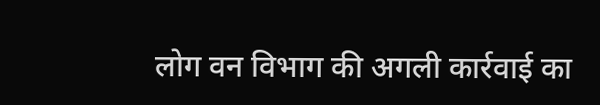लोग वन विभाग की अगली कार्रवाई का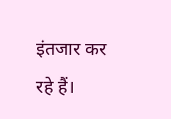इंतजार कर रहे हैं।